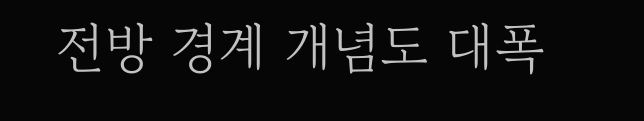전방 경계 개념도 대폭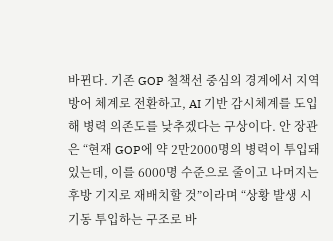바뀐다. 기존 GOP 철책선 중심의 경계에서 지역 방어 체계로 전환하고, AI 기반 감시체계를 도입해 병력 의존도를 낮추겠다는 구상이다. 안 장관은 “현재 GOP에 약 2만2000명의 병력이 투입돼 있는데, 이를 6000명 수준으로 줄이고 나머지는 후방 기지로 재배치할 것”이라며 “상황 발생 시 기동 투입하는 구조로 바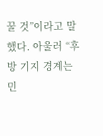꿀 것”이라고 말했다. 아울러 “후방 기지 경계는 민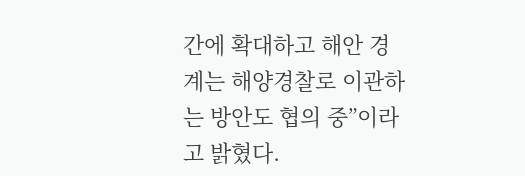간에 확대하고 해안 경계는 해양경찰로 이관하는 방안도 협의 중”이라고 밝혔다.